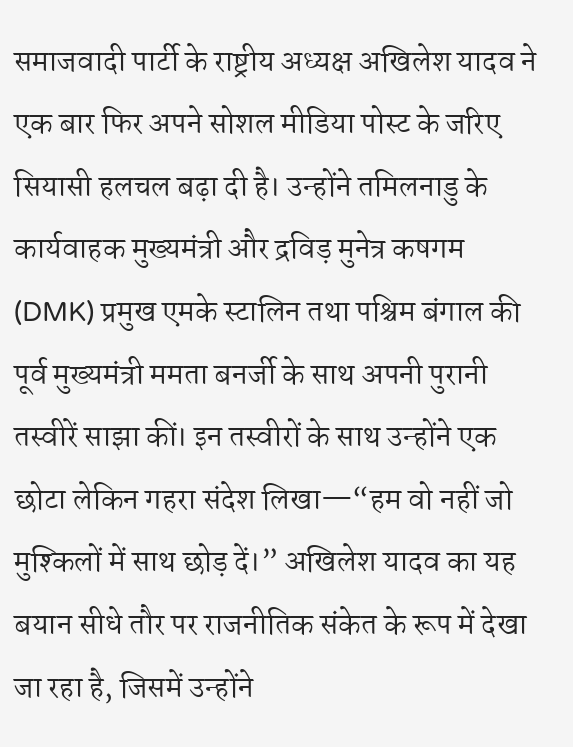समाजवादी पार्टी के राष्ट्रीय अध्यक्ष अखिलेश यादव ने एक बार फिर अपने सोशल मीडिया पोस्ट के जरिए सियासी हलचल बढ़ा दी है। उन्होंने तमिलनाडु के कार्यवाहक मुख्यमंत्री और द्रविड़ मुनेत्र कषगम (DMK) प्रमुख एमके स्टालिन तथा पश्चिम बंगाल की पूर्व मुख्यमंत्री ममता बनर्जी के साथ अपनी पुरानी तस्वीरें साझा कीं। इन तस्वीरों के साथ उन्होंने एक छोटा लेकिन गहरा संदेश लिखा—“हम वो नहीं जो मुश्किलों में साथ छोड़ दें।” अखिलेश यादव का यह बयान सीधे तौर पर राजनीतिक संकेत के रूप में देखा जा रहा है, जिसमें उन्होंने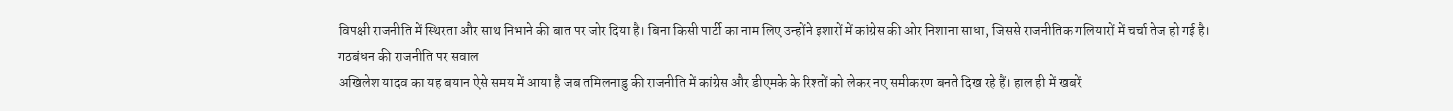विपक्षी राजनीति में स्थिरता और साथ निभाने की बात पर जोर दिया है। बिना किसी पार्टी का नाम लिए उन्होंने इशारों में कांग्रेस की ओर निशाना साधा, जिससे राजनीतिक गलियारों में चर्चा तेज हो गई है।
गठबंधन की राजनीति पर सवाल
अखिलेश यादव का यह बयान ऐसे समय में आया है जब तमिलनाडु की राजनीति में कांग्रेस और डीएमके के रिश्तों को लेकर नए समीकरण बनते दिख रहे हैं। हाल ही में खबरें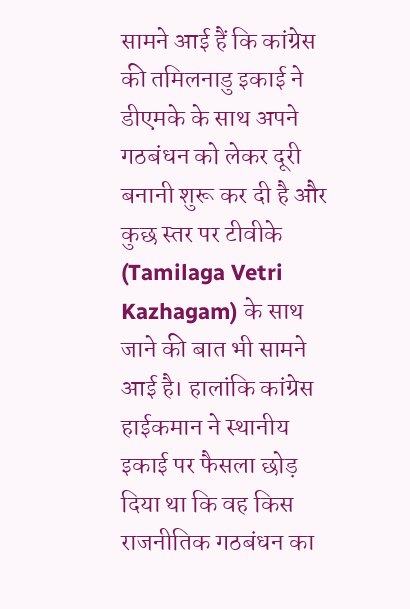सामने आई हैं कि कांग्रेस की तमिलनाडु इकाई ने डीएमके के साथ अपने गठबंधन को लेकर दूरी बनानी शुरू कर दी है और कुछ स्तर पर टीवीके (Tamilaga Vetri Kazhagam) के साथ जाने की बात भी सामने आई है। हालांकि कांग्रेस हाईकमान ने स्थानीय इकाई पर फैसला छोड़ दिया था कि वह किस राजनीतिक गठबंधन का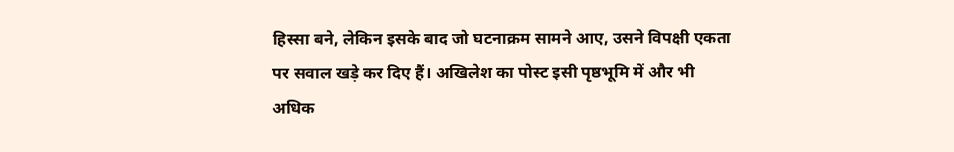हिस्सा बने, लेकिन इसके बाद जो घटनाक्रम सामने आए, उसने विपक्षी एकता पर सवाल खड़े कर दिए हैं। अखिलेश का पोस्ट इसी पृष्ठभूमि में और भी अधिक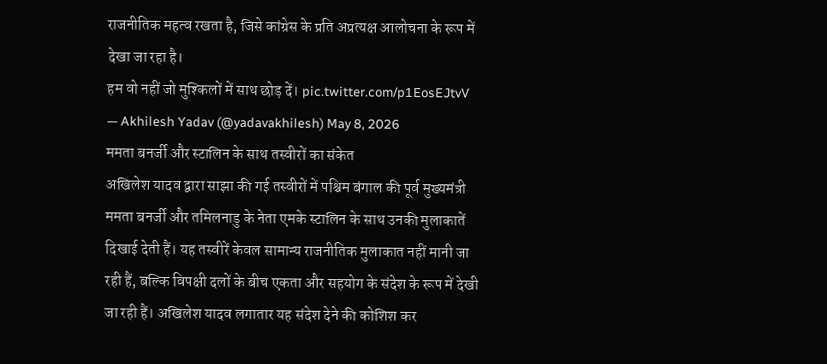राजनीतिक महत्व रखता है, जिसे कांग्रेस के प्रति अप्रत्यक्ष आलोचना के रूप में देखा जा रहा है।
हम वो नहीं जो मुश्किलों में साथ छोड़ दें। pic.twitter.com/p1EosEJtvV
— Akhilesh Yadav (@yadavakhilesh) May 8, 2026
ममता बनर्जी और स्टालिन के साथ तस्वीरों का संकेत
अखिलेश यादव द्वारा साझा की गई तस्वीरों में पश्चिम बंगाल की पूर्व मुख्यमंत्री ममता बनर्जी और तमिलनाडु के नेता एमके स्टालिन के साथ उनकी मुलाकातें दिखाई देती हैं। यह तस्वीरें केवल सामान्य राजनीतिक मुलाकात नहीं मानी जा रही हैं, बल्कि विपक्षी दलों के बीच एकता और सहयोग के संदेश के रूप में देखी जा रही हैं। अखिलेश यादव लगातार यह संदेश देने की कोशिश कर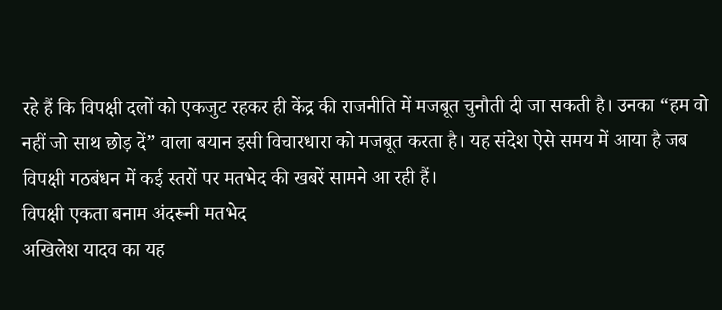रहे हैं कि विपक्षी दलों को एकजुट रहकर ही केंद्र की राजनीति में मजबूत चुनौती दी जा सकती है। उनका “हम वो नहीं जो साथ छोड़ दें” वाला बयान इसी विचारधारा को मजबूत करता है। यह संदेश ऐसे समय में आया है जब विपक्षी गठबंधन में कई स्तरों पर मतभेद की खबरें सामने आ रही हैं।
विपक्षी एकता बनाम अंदरूनी मतभेद
अखिलेश यादव का यह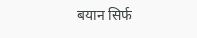बयान सिर्फ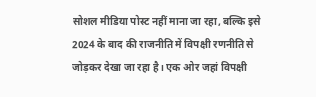सोशल मीडिया पोस्ट नहीं माना जा रहा, बल्कि इसे 2024 के बाद की राजनीति में विपक्षी रणनीति से जोड़कर देखा जा रहा है। एक ओर जहां विपक्षी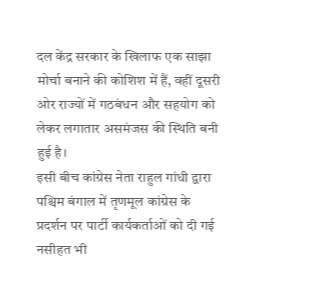दल केंद्र सरकार के खिलाफ एक साझा मोर्चा बनाने की कोशिश में हैं, वहीं दूसरी ओर राज्यों में गठबंधन और सहयोग को लेकर लगातार असमंजस की स्थिति बनी हुई है।
इसी बीच कांग्रेस नेता राहुल गांधी द्वारा पश्चिम बंगाल में तृणमूल कांग्रेस के प्रदर्शन पर पार्टी कार्यकर्ताओं को दी गई नसीहत भी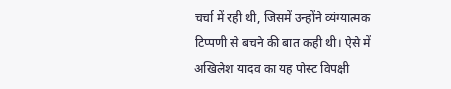चर्चा में रही थी, जिसमें उन्होंने व्यंग्यात्मक टिप्पणी से बचने की बात कही थी। ऐसे में अखिलेश यादव का यह पोस्ट विपक्षी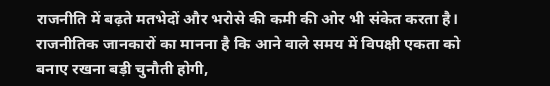राजनीति में बढ़ते मतभेदों और भरोसे की कमी की ओर भी संकेत करता है। राजनीतिक जानकारों का मानना है कि आने वाले समय में विपक्षी एकता को बनाए रखना बड़ी चुनौती होगी,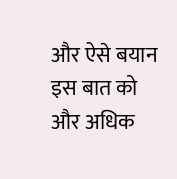और ऐसे बयान इस बात को और अधिक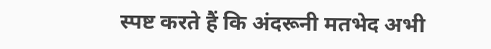स्पष्ट करते हैं कि अंदरूनी मतभेद अभी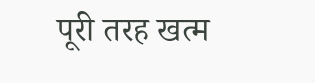पूरी तरह खत्म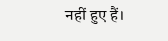नहीं हुए हैं।